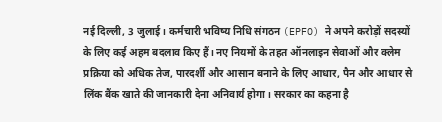नई दिल्ली, 3 जुलाई। कर्मचारी भविष्य निधि संगठन (EPFO) ने अपने करोड़ों सदस्यों के लिए कई अहम बदलाव किए हैं। नए नियमों के तहत ऑनलाइन सेवाओं और क्लेम प्रक्रिया को अधिक तेज, पारदर्शी और आसान बनाने के लिए आधार, पैन और आधार से लिंक बैंक खाते की जानकारी देना अनिवार्य होगा। सरकार का कहना है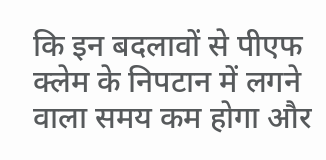कि इन बदलावों से पीएफ क्लेम के निपटान में लगने वाला समय कम होगा और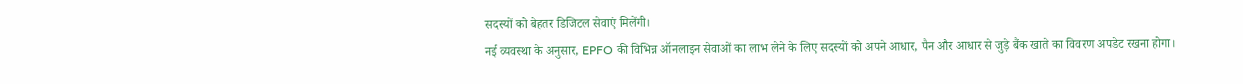सदस्यों को बेहतर डिजिटल सेवाएं मिलेंगी।
नई व्यवस्था के अनुसार, EPFO की विभिन्न ऑनलाइन सेवाओं का लाभ लेने के लिए सदस्यों को अपने आधार, पैन और आधार से जुड़े बैंक खाते का विवरण अपडेट रखना होगा।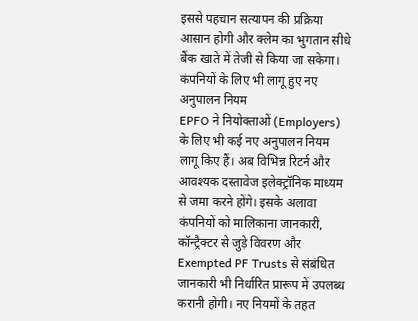इससे पहचान सत्यापन की प्रक्रिया आसान होगी और क्लेम का भुगतान सीधे बैंक खाते में तेजी से किया जा सकेगा।
कंपनियों के लिए भी लागू हुए नए अनुपालन नियम
EPFO ने नियोक्ताओं (Employers) के लिए भी कई नए अनुपालन नियम लागू किए हैं। अब विभिन्न रिटर्न और आवश्यक दस्तावेज इलेक्ट्रॉनिक माध्यम से जमा करने होंगे। इसके अलावा कंपनियों को मालिकाना जानकारी, कॉन्ट्रैक्टर से जुड़े विवरण और Exempted PF Trusts से संबंधित जानकारी भी निर्धारित प्रारूप में उपलब्ध करानी होगी। नए नियमों के तहत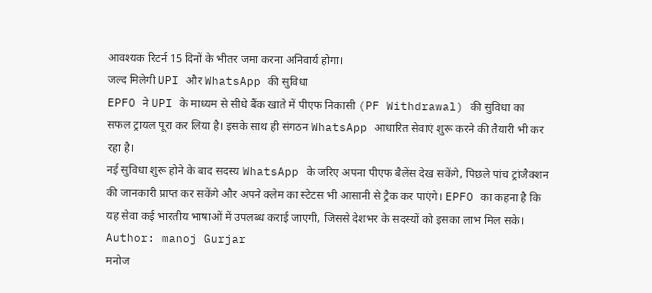आवश्यक रिटर्न 15 दिनों के भीतर जमा करना अनिवार्य होगा।
जल्द मिलेगी UPI और WhatsApp की सुविधा
EPFO ने UPI के माध्यम से सीधे बैंक खाते में पीएफ निकासी (PF Withdrawal) की सुविधा का सफल ट्रायल पूरा कर लिया है। इसके साथ ही संगठन WhatsApp आधारित सेवाएं शुरू करने की तैयारी भी कर रहा है।
नई सुविधा शुरू होने के बाद सदस्य WhatsApp के जरिए अपना पीएफ बैलेंस देख सकेंगे, पिछले पांच ट्रांजैक्शन की जानकारी प्राप्त कर सकेंगे और अपने क्लेम का स्टेटस भी आसानी से ट्रैक कर पाएंगे। EPFO का कहना है कि यह सेवा कई भारतीय भाषाओं में उपलब्ध कराई जाएगी, जिससे देशभर के सदस्यों को इसका लाभ मिल सके।
Author: manoj Gurjar
मनोज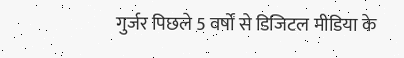गुर्जर पिछले 5 वर्षों से डिजिटल मीडिया के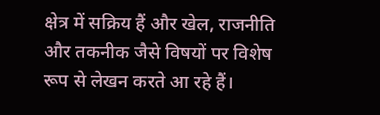क्षेत्र में सक्रिय हैं और खेल, राजनीति और तकनीक जैसे विषयों पर विशेष रूप से लेखन करते आ रहे हैं।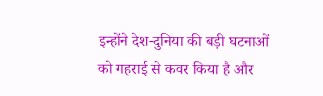इन्होंने देश-दुनिया की बड़ी घटनाओं को गहराई से कवर किया है और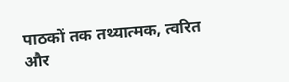पाठकों तक तथ्यात्मक, त्वरित और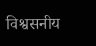विश्वसनीय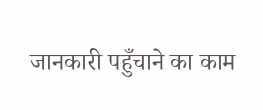जानकारी पहुँचाने का काम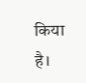किया है।